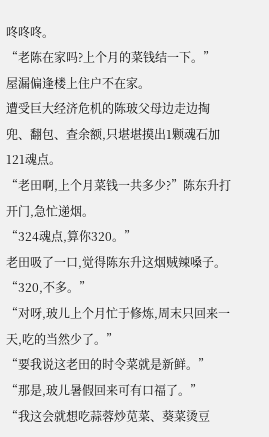咚咚咚。
“老陈在家吗?上个月的菜钱结一下。”
屋漏偏逢楼上住户不在家。
遭受巨大经济危机的陈玻父母边走边掏兜、翻包、查余额,只堪堪摸出1颗魂石加121魂点。
“老田啊,上个月菜钱一共多少?”陈东升打开门,急忙递烟。
“324魂点,算你320。”
老田吸了一口,觉得陈东升这烟贼辣嗓子。
“320,不多。”
“对呀,玻儿上个月忙于修炼,周末只回来一天,吃的当然少了。”
“要我说这老田的时令菜就是新鲜。”
“那是,玻儿暑假回来可有口福了。”
“我这会就想吃蒜蓉炒苋菜、葵菜烫豆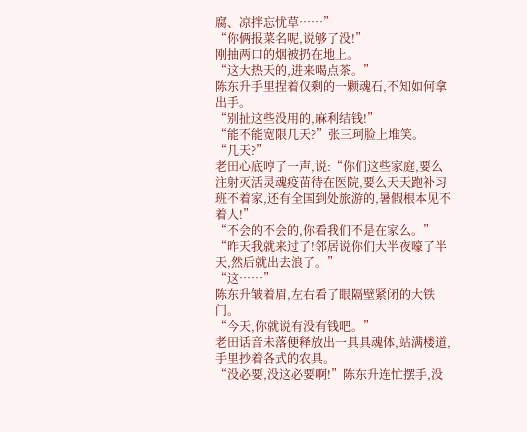腐、凉拌忘忧草……”
“你俩报菜名呢,说够了没!”
刚抽两口的烟被扔在地上。
“这大热天的,进来喝点茶。”
陈东升手里捏着仅剩的一颗魂石,不知如何拿出手。
“别扯这些没用的,麻利结钱!”
“能不能宽限几天?”张三珂脸上堆笑。
“几天?”
老田心底哼了一声,说:“你们这些家庭,要么注射灭活灵魂疫苗待在医院,要么天天跑补习班不着家,还有全国到处旅游的,暑假根本见不着人!”
“不会的不会的,你看我们不是在家么。”
“昨天我就来过了!邻居说你们大半夜嚎了半天,然后就出去浪了。”
“这……”
陈东升皱着眉,左右看了眼隔壁紧闭的大铁门。
“今天,你就说有没有钱吧。”
老田话音未落便释放出一具具魂体,站满楼道,手里抄着各式的农具。
“没必要,没这必要啊!”陈东升连忙摆手,没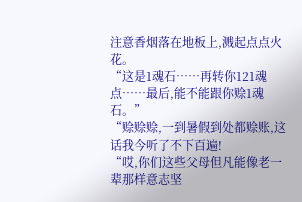注意香烟落在地板上,溅起点点火花。
“这是1魂石……再转你121魂点……最后,能不能跟你赊1魂石。”
“赊赊赊,一到暑假到处都赊账,这话我今听了不下百遍!
“哎,你们这些父母但凡能像老一辈那样意志坚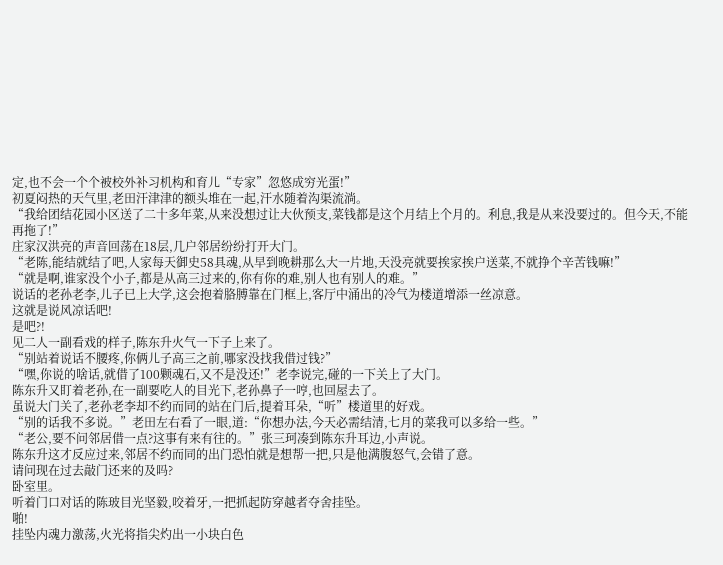定,也不会一个个被校外补习机构和育儿“专家”忽悠成穷光蛋!”
初夏闷热的天气里,老田汗津津的额头堆在一起,汗水随着沟渠流淌。
“我给团结花园小区送了二十多年菜,从来没想过让大伙预支,菜钱都是这个月结上个月的。利息,我是从来没要过的。但今天,不能再拖了!”
庄家汉洪亮的声音回荡在18层,几户邻居纷纷打开大门。
“老陈,能结就结了吧,人家每天御史58具魂,从早到晚耕那么大一片地,天没亮就要挨家挨户送菜,不就挣个辛苦钱嘛!”
“就是啊,谁家没个小子,都是从高三过来的,你有你的难,别人也有别人的难。”
说话的老孙老李,儿子已上大学,这会抱着胳膊靠在门框上,客厅中涌出的冷气为楼道增添一丝凉意。
这就是说风凉话吧!
是吧?!
见二人一副看戏的样子,陈东升火气一下子上来了。
“别站着说话不腰疼,你俩儿子高三之前,哪家没找我借过钱?”
“嘿,你说的啥话,就借了100颗魂石,又不是没还!”老李说完,碰的一下关上了大门。
陈东升又盯着老孙,在一副要吃人的目光下,老孙鼻子一哼,也回屋去了。
虽说大门关了,老孙老李却不约而同的站在门后,提着耳朵,“听”楼道里的好戏。
“别的话我不多说。”老田左右看了一眼,道:“你想办法,今天必需结清,七月的菜我可以多给一些。”
“老公,要不问邻居借一点?这事有来有往的。”张三珂凑到陈东升耳边,小声说。
陈东升这才反应过来,邻居不约而同的出门恐怕就是想帮一把,只是他满腹怒气,会错了意。
请问现在过去敲门还来的及吗?
卧室里。
听着门口对话的陈玻目光坚毅,咬着牙,一把抓起防穿越者夺舍挂坠。
啪!
挂坠内魂力激荡,火光将指尖灼出一小块白色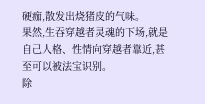硬痂,散发出烧猪皮的气味。
果然,生吞穿越者灵魂的下场,就是自己人格、性情向穿越者靠近,甚至可以被法宝识别。
除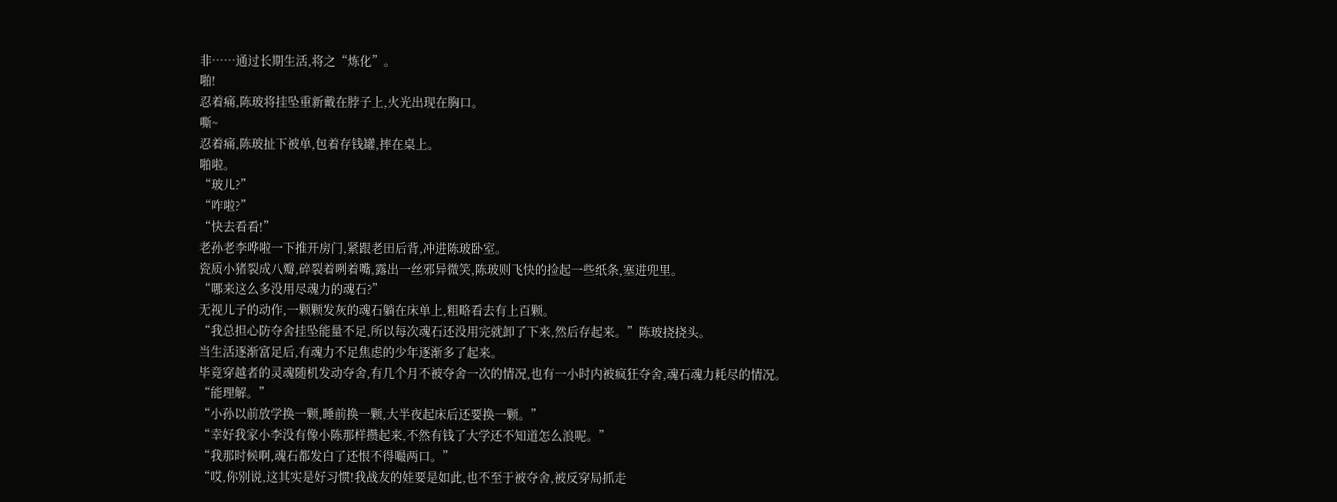非……通过长期生活,将之“炼化”。
啪!
忍着痛,陈玻将挂坠重新戴在脖子上,火光出现在胸口。
嘶~
忍着痛,陈玻扯下被单,包着存钱罐,摔在桌上。
啪啦。
“玻儿?”
“咋啦?”
“快去看看!”
老孙老李哗啦一下推开房门,紧跟老田后背,冲进陈玻卧室。
瓷质小猪裂成八瓣,碎裂着咧着嘴,露出一丝邪异微笑,陈玻则飞快的捡起一些纸条,塞进兜里。
“哪来这么多没用尽魂力的魂石?”
无视儿子的动作,一颗颗发灰的魂石躺在床单上,粗略看去有上百颗。
“我总担心防夺舍挂坠能量不足,所以每次魂石还没用完就卸了下来,然后存起来。”陈玻挠挠头。
当生活逐渐富足后,有魂力不足焦虑的少年逐渐多了起来。
毕竟穿越者的灵魂随机发动夺舍,有几个月不被夺舍一次的情况,也有一小时内被疯狂夺舍,魂石魂力耗尽的情况。
“能理解。”
“小孙以前放学换一颗,睡前换一颗,大半夜起床后还要换一颗。”
“幸好我家小李没有像小陈那样攒起来,不然有钱了大学还不知道怎么浪呢。”
“我那时候啊,魂石都发白了还恨不得嘬两口。”
“哎,你别说,这其实是好习惯!我战友的娃要是如此,也不至于被夺舍,被反穿局抓走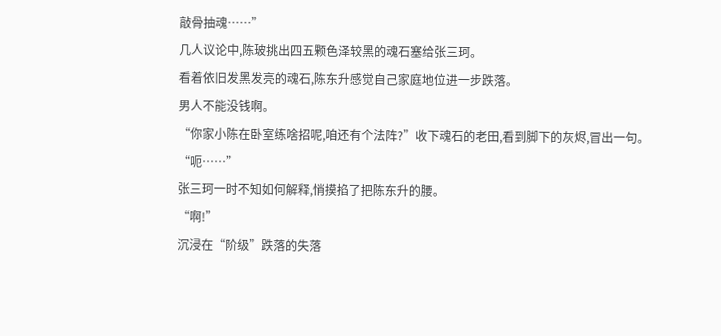敲骨抽魂……”
几人议论中,陈玻挑出四五颗色泽较黑的魂石塞给张三珂。
看着依旧发黑发亮的魂石,陈东升感觉自己家庭地位进一步跌落。
男人不能没钱啊。
“你家小陈在卧室练啥招呢,咱还有个法阵?”收下魂石的老田,看到脚下的灰烬,冒出一句。
“呃……”
张三珂一时不知如何解释,悄摸掐了把陈东升的腰。
“啊!”
沉浸在“阶级”跌落的失落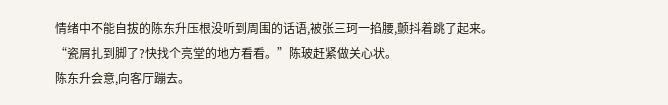情绪中不能自拔的陈东升压根没听到周围的话语,被张三珂一掐腰,颤抖着跳了起来。
“瓷屑扎到脚了?快找个亮堂的地方看看。”陈玻赶紧做关心状。
陈东升会意,向客厅蹦去。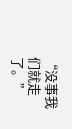“没事我们就走了。”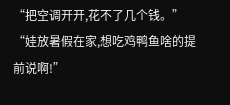“把空调开开,花不了几个钱。”
“娃放暑假在家,想吃鸡鸭鱼啥的提前说啊!”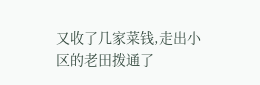又收了几家菜钱,走出小区的老田拨通了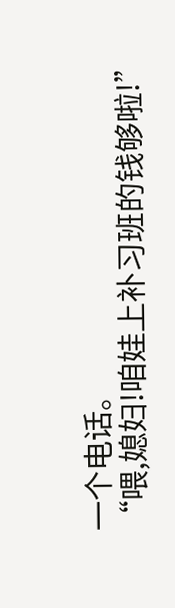一个电话。
“喂,媳妇!咱娃上补习班的钱够啦!”